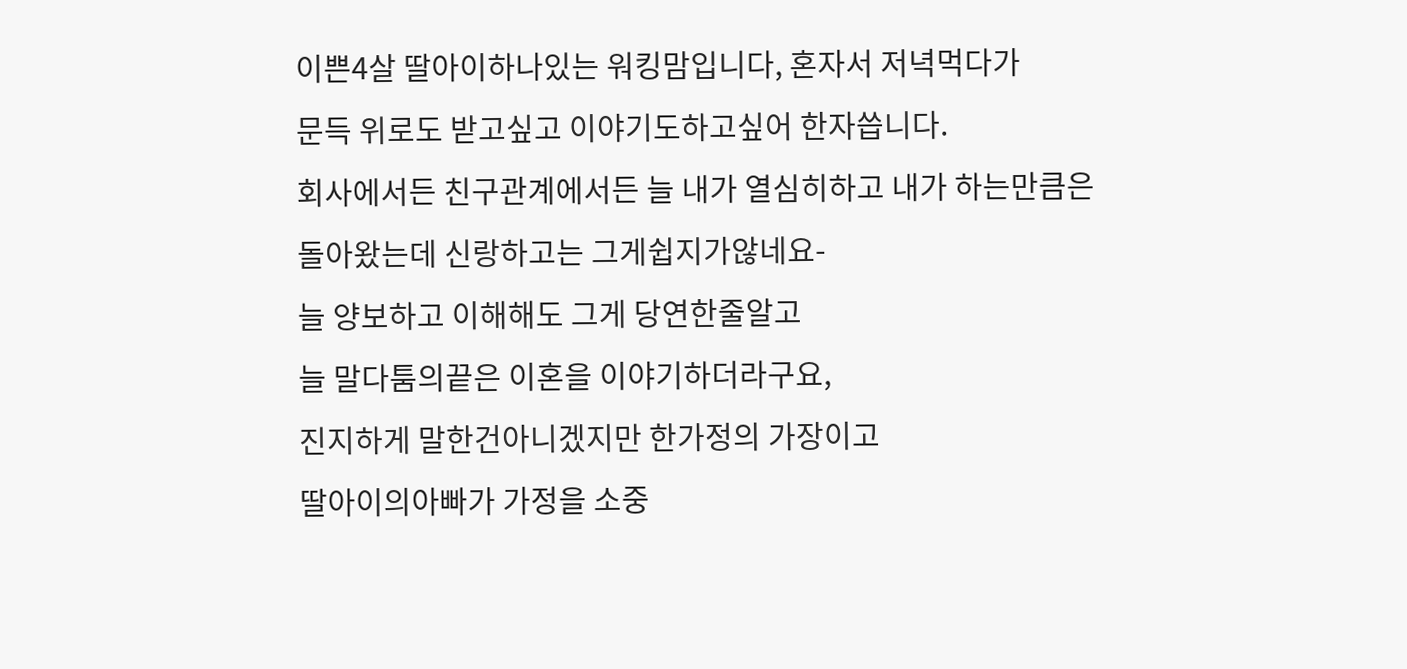이쁜4살 딸아이하나있는 워킹맘입니다, 혼자서 저녁먹다가
문득 위로도 받고싶고 이야기도하고싶어 한자씁니다.
회사에서든 친구관계에서든 늘 내가 열심히하고 내가 하는만큼은
돌아왔는데 신랑하고는 그게쉽지가않네요-
늘 양보하고 이해해도 그게 당연한줄알고
늘 말다툼의끝은 이혼을 이야기하더라구요,
진지하게 말한건아니겠지만 한가정의 가장이고
딸아이의아빠가 가정을 소중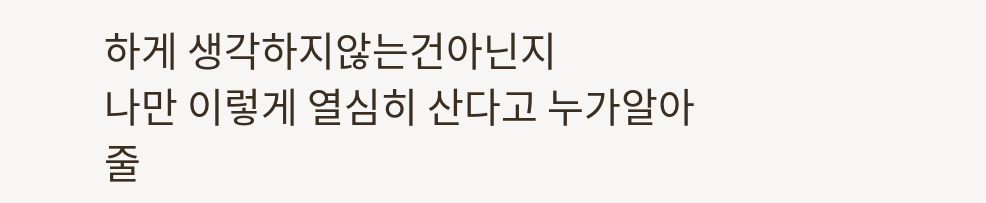하게 생각하지않는건아닌지
나만 이렇게 열심히 산다고 누가알아줄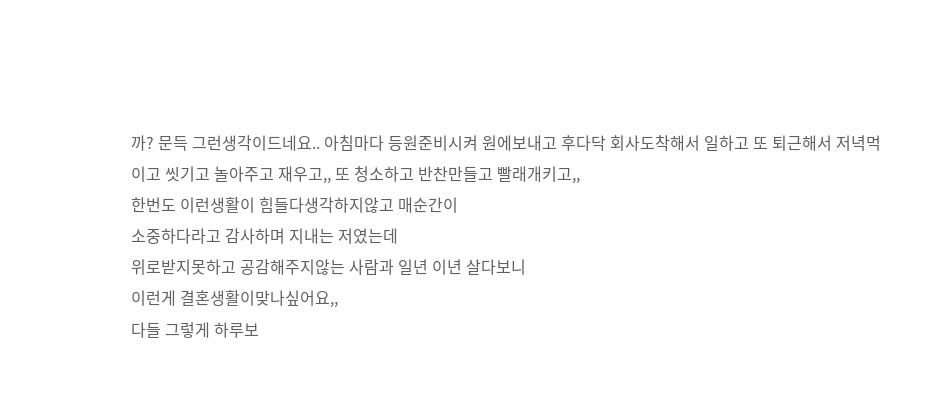까? 문득 그런생각이드네요.. 아침마다 등원준비시켜 원에보내고 후다닥 회사도착해서 일하고 또 퇴근해서 저녁먹이고 씻기고 놀아주고 재우고,, 또 청소하고 반찬만들고 빨래개키고,,
한번도 이런생활이 힘들다생각하지않고 매순간이
소중하다라고 감사하며 지내는 저였는데
위로받지못하고 공감해주지않는 사람과 일년 이년 살다보니
이런게 결혼생활이맞나싶어요,,
다들 그렇게 하루보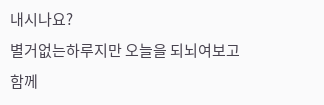내시나요?
별거없는하루지만 오늘을 되뇌여보고 함께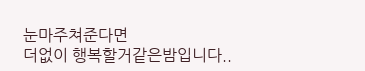눈마주쳐준다면
더없이 행복할거같은밤입니다..